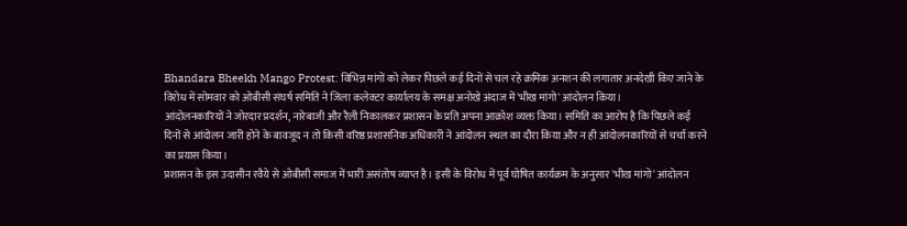Bhandara Bheekh Mango Protest: विभिन्न मांगों को लेकर पिछले कई दिनों से चल रहे क्रमिक अनशन की लगातार अनदेखी किए जाने के विरोध में सोमवार को ओबीसी संघर्ष समिति ने जिला कलेक्टर कार्यालय के समक्ष अनोखे अंदाज में 'भीख मांगो' आंदोलन किया।
आंदोलनकारियों ने जोरदार प्रदर्शन, नारेबाजी और रैली निकालकर प्रशासन के प्रति अपना आक्रोश व्यक्त किया। समिति का आरोप है कि पिछले कई दिनों से आंदोलन जारी होने के बावजूद न तो किसी वरिष्ठ प्रशासनिक अधिकारी ने आंदोलन स्थल का दौरा किया और न ही आंदोलनकारियों से चर्चा करने का प्रयास किया।
प्रशासन के इस उदासीन रवैये से ओबीसी समाज में भारी असंतोष व्याप्त है। इसी के विरोध में पूर्व घोषित कार्यक्रम के अनुसार 'भीख मांगो' आंदोलन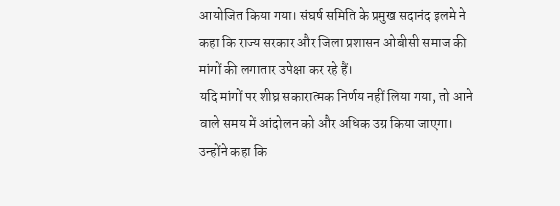आयोजित किया गया। संघर्ष समिति के प्रमुख सदानंद इलमे ने कहा कि राज्य सरकार और जिला प्रशासन ओबीसी समाज की मांगों की लगातार उपेक्षा कर रहे हैं।
यदि मांगों पर शीघ्र सकारात्मक निर्णय नहीं लिया गया, तो आने वाले समय में आंदोलन को और अधिक उग्र किया जाएगा। उन्होंने कहा कि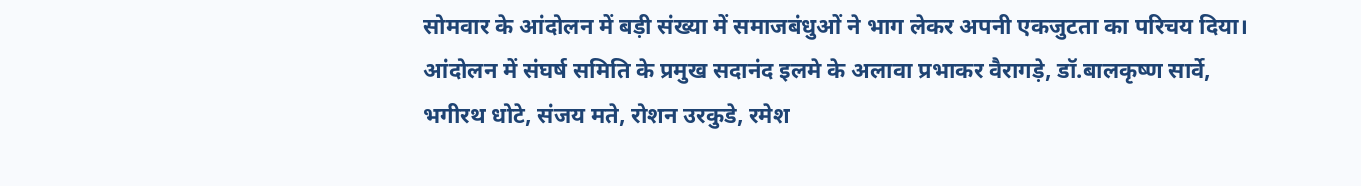सोमवार के आंदोलन में बड़ी संख्या में समाजबंधुओं ने भाग लेकर अपनी एकजुटता का परिचय दिया।
आंदोलन में संघर्ष समिति के प्रमुख सदानंद इलमे के अलावा प्रभाकर वैरागड़े, डॉ.बालकृष्ण सार्वे, भगीरथ धोटे, संजय मते, रोशन उरकुडे, रमेश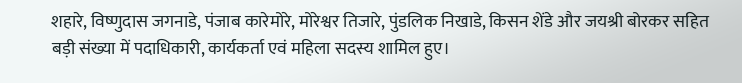शहारे, विष्णुदास जगनाडे, पंजाब कारेमोरे, मोरेश्वर तिजारे, पुंडलिक निखाडे, किसन शेंडे और जयश्री बोरकर सहित बड़ी संख्या में पदाधिकारी, कार्यकर्ता एवं महिला सदस्य शामिल हुए।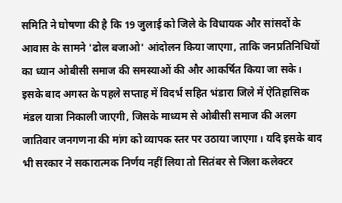समिति ने घोषणा की है कि 19 जुलाई को जिले के विधायक और सांसदों के आवास के सामने 'ढोल बजाओ' आंदोलन किया जाएगा, ताकि जनप्रतिनिधियों का ध्यान ओबीसी समाज की समस्याओं की और आकर्षित किया जा सके।
इसके बाद अगस्त के पहले सप्ताह में विदर्भ सहित भंडारा जिले में ऐतिहासिक मंडल यात्रा निकाली जाएगी, जिसके माध्यम से ओबीसी समाज की अलग जातिवार जनगणना की मांग को व्यापक स्तर पर उठाया जाएगा। यदि इसके बाद भी सरकार ने सकारात्मक निर्णय नहीं लिया तो सितंबर से जिला कलेक्टर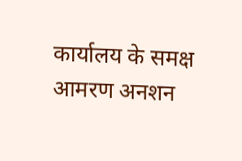कार्यालय के समक्ष आमरण अनशन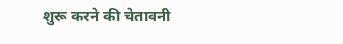शुरू करने की चेतावनी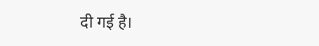दी गई है।